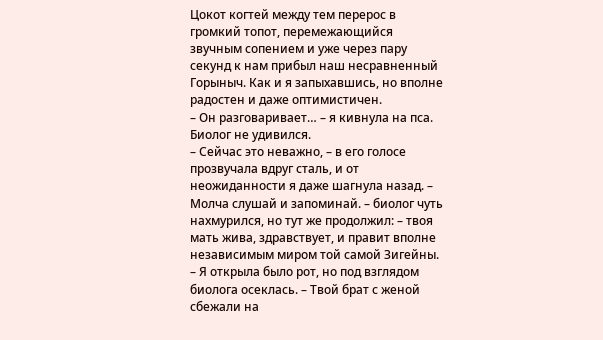Цокот когтей между тем перерос в громкий топот, перемежающийся звучным сопением и уже через пару секунд к нам прибыл наш несравненный Горыныч. Как и я запыхавшись, но вполне радостен и даже оптимистичен.
– Он разговаривает… – я кивнула на пса.
Биолог не удивился.
– Сейчас это неважно, – в его голосе прозвучала вдруг сталь, и от неожиданности я даже шагнула назад. – Молча слушай и запоминай. – биолог чуть нахмурился, но тут же продолжил: – твоя мать жива, здравствует, и правит вполне независимым миром той самой Зигейны. – Я открыла было рот, но под взглядом биолога осеклась. – Твой брат с женой сбежали на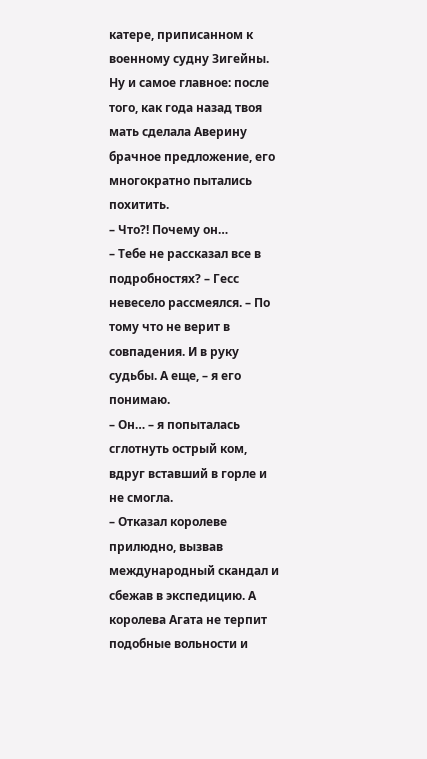катере, приписанном к военному судну Зигейны. Ну и самое главное: после того, как года назад твоя мать сделала Аверину брачное предложение, его многократно пытались похитить.
– Что?! Почему он…
– Тебе не рассказал все в подробностях? – Гесс невесело рассмеялся. – По тому что не верит в совпадения. И в руку судьбы. А еще, – я его понимаю.
– Он… – я попыталась сглотнуть острый ком, вдруг вставший в горле и не смогла.
– Отказал королеве прилюдно, вызвав международный скандал и сбежав в экспедицию. А королева Агата не терпит подобные вольности и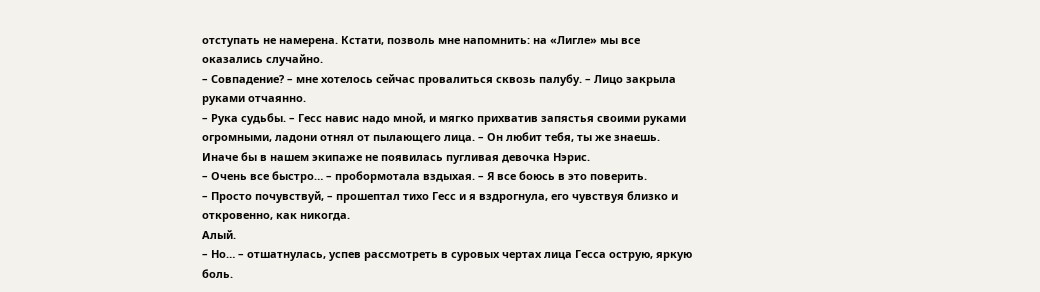отступать не намерена. Кстати, позволь мне напомнить: на «Лигле» мы все оказались случайно.
– Совпадение? – мне хотелось сейчас провалиться сквозь палубу. – Лицо закрыла руками отчаянно.
– Рука судьбы. – Гесс навис надо мной, и мягко прихватив запястья своими руками огромными, ладони отнял от пылающего лица. – Он любит тебя, ты же знаешь. Иначе бы в нашем экипаже не появилась пугливая девочка Нэрис.
– Очень все быстро… – пробормотала вздыхая. – Я все боюсь в это поверить.
– Просто почувствуй, – прошептал тихо Гесс и я вздрогнула, его чувствуя близко и откровенно, как никогда.
Алый.
– Но… – отшатнулась, успев рассмотреть в суровых чертах лица Гесса острую, яркую боль.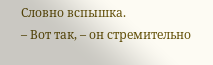Словно вспышка.
– Вот так, – он стремительно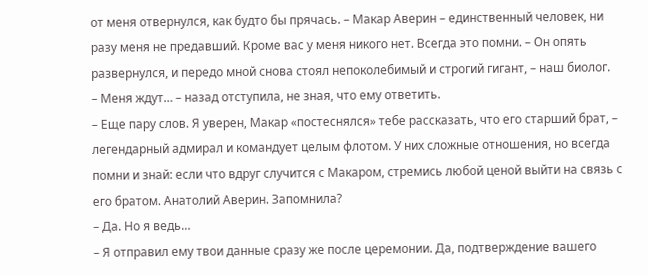от меня отвернулся, как будто бы прячась. – Макар Аверин – единственный человек, ни разу меня не предавший. Кроме вас у меня никого нет. Всегда это помни. – Он опять развернулся, и передо мной снова стоял непоколебимый и строгий гигант, – наш биолог.
– Меня ждут… – назад отступила, не зная, что ему ответить.
– Еще пару слов. Я уверен, Макар «постеснялся» тебе рассказать, что его старший брат, – легендарный адмирал и командует целым флотом. У них сложные отношения, но всегда помни и знай: если что вдруг случится с Макаром, стремись любой ценой выйти на связь с его братом. Анатолий Аверин. Запомнила?
– Да. Но я ведь…
– Я отправил ему твои данные сразу же после церемонии. Да, подтверждение вашего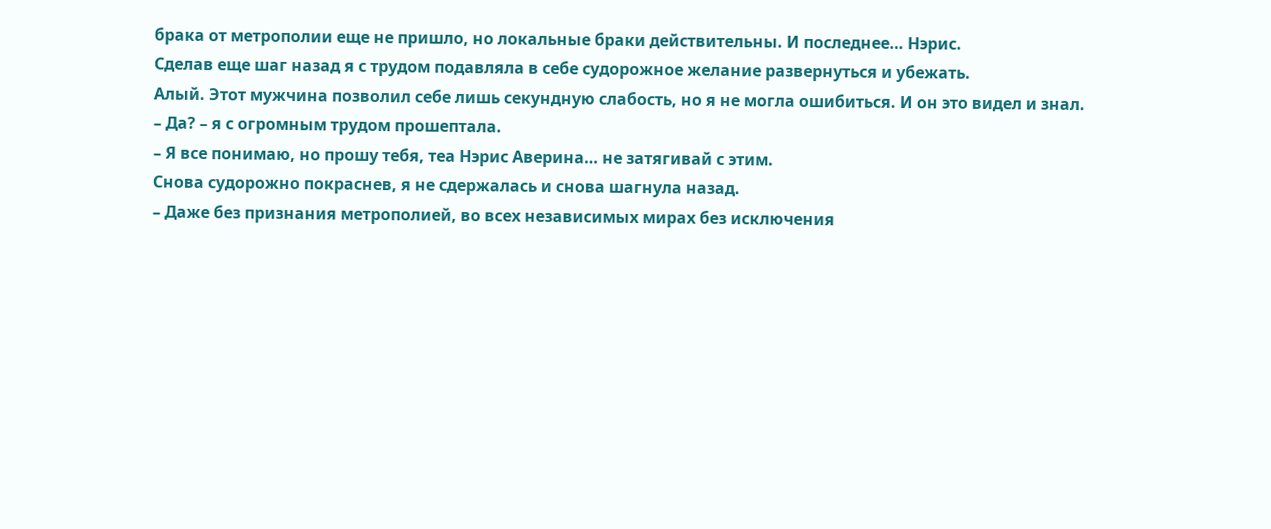брака от метрополии еще не пришло, но локальные браки действительны. И последнее… Нэрис.
Сделав еще шаг назад я с трудом подавляла в себе судорожное желание развернуться и убежать.
Алый. Этот мужчина позволил себе лишь секундную слабость, но я не могла ошибиться. И он это видел и знал.
– Да? – я с огромным трудом прошептала.
– Я все понимаю, но прошу тебя, теа Нэрис Аверина… не затягивай с этим.
Снова судорожно покраснев, я не сдержалась и снова шагнула назад.
– Даже без признания метрополией, во всех независимых мирах без исключения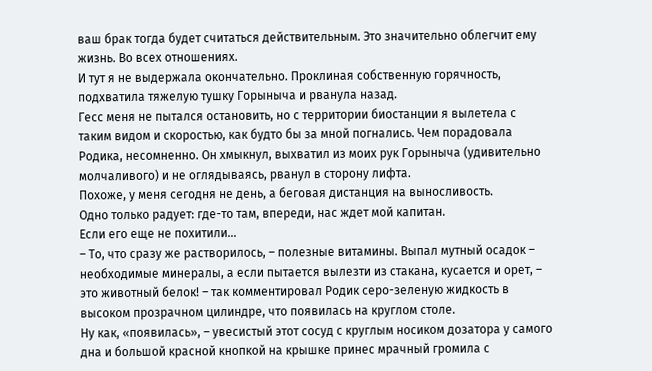ваш брак тогда будет считаться действительным. Это значительно облегчит ему жизнь. Во всех отношениях.
И тут я не выдержала окончательно. Проклиная собственную горячность, подхватила тяжелую тушку Горыныча и рванула назад.
Гесс меня не пытался остановить, но с территории биостанции я вылетела с таким видом и скоростью, как будто бы за мной погнались. Чем порадовала Родика, несомненно. Он хмыкнул, выхватил из моих рук Горыныча (удивительно молчаливого) и не оглядываясь, рванул в сторону лифта.
Похоже, у меня сегодня не день, а беговая дистанция на выносливость.
Одно только радует: где-то там, впереди, нас ждет мой капитан.
Если его еще не похитили…
– То, что сразу же растворилось, – полезные витамины. Выпал мутный осадок – необходимые минералы, а если пытается вылезти из стакана, кусается и орет, – это животный белок! – так комментировал Родик серо-зеленую жидкость в высоком прозрачном цилиндре, что появилась на круглом столе.
Ну как, «появилась», – увесистый этот сосуд с круглым носиком дозатора у самого дна и большой красной кнопкой на крышке принес мрачный громила с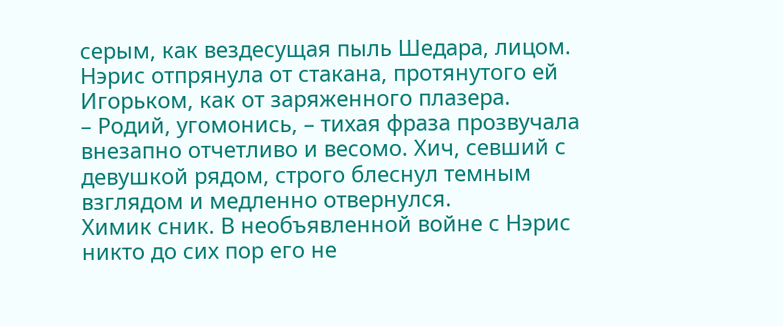серым, как вездесущая пыль Шедара, лицом.
Нэрис отпрянула от стакана, протянутого ей Игорьком, как от заряженного плазера.
– Родий, угомонись, – тихая фраза прозвучала внезапно отчетливо и весомо. Хич, севший с девушкой рядом, строго блеснул темным взглядом и медленно отвернулся.
Химик сник. В необъявленной войне с Нэрис никто до сих пор его не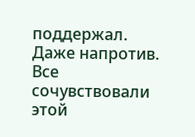поддержал. Даже напротив. Все сочувствовали этой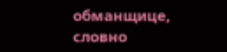обманщице, словно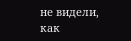не видели, как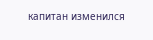капитан изменился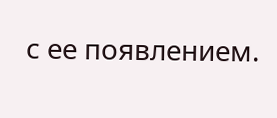с ее появлением.